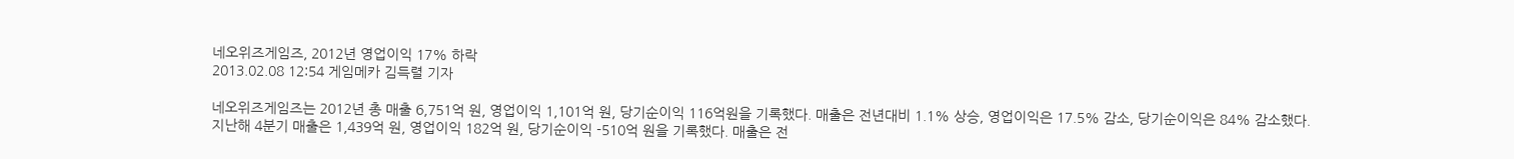네오위즈게임즈, 2012년 영업이익 17% 하락
2013.02.08 12:54 게임메카 김득렬 기자

네오위즈게임즈는 2012년 총 매출 6,751억 원, 영업이익 1,101억 원, 당기순이익 116억원을 기록했다. 매출은 전년대비 1.1% 상승, 영업이익은 17.5% 감소, 당기순이익은 84% 감소했다.
지난해 4분기 매출은 1,439억 원, 영업이익 182억 원, 당기순이익 -510억 원을 기록했다. 매출은 전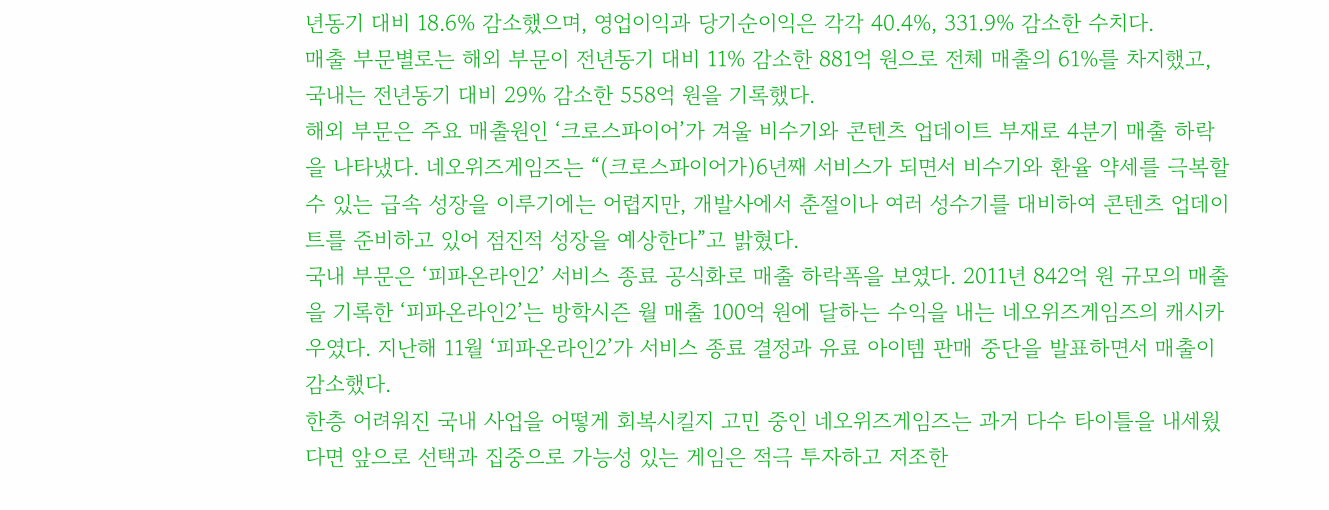년동기 대비 18.6% 감소했으며, 영업이익과 당기순이익은 각각 40.4%, 331.9% 감소한 수치다.
매출 부문별로는 해외 부문이 전년동기 대비 11% 감소한 881억 원으로 전체 매출의 61%를 차지했고, 국내는 전년동기 대비 29% 감소한 558억 원을 기록했다.
해외 부문은 주요 매출원인 ‘크로스파이어’가 겨울 비수기와 콘텐츠 업데이트 부재로 4분기 매출 하락을 나타냈다. 네오위즈게임즈는 “(크로스파이어가)6년째 서비스가 되면서 비수기와 환율 약세를 극복할 수 있는 급속 성장을 이루기에는 어렵지만, 개발사에서 춘절이나 여러 성수기를 대비하여 콘텐츠 업데이트를 준비하고 있어 점진적 성장을 예상한다”고 밝혔다.
국내 부문은 ‘피파온라인2’ 서비스 종료 공식화로 매출 하락폭을 보였다. 2011년 842억 원 규모의 매출을 기록한 ‘피파온라인2’는 방학시즌 월 매출 100억 원에 달하는 수익을 내는 네오위즈게임즈의 캐시카우였다. 지난해 11월 ‘피파온라인2’가 서비스 종료 결정과 유료 아이템 판매 중단을 발표하면서 매출이 감소했다.
한층 어려워진 국내 사업을 어떻게 회복시킬지 고민 중인 네오위즈게임즈는 과거 다수 타이틀을 내세웠다면 앞으로 선택과 집중으로 가능성 있는 게임은 적극 투자하고 저조한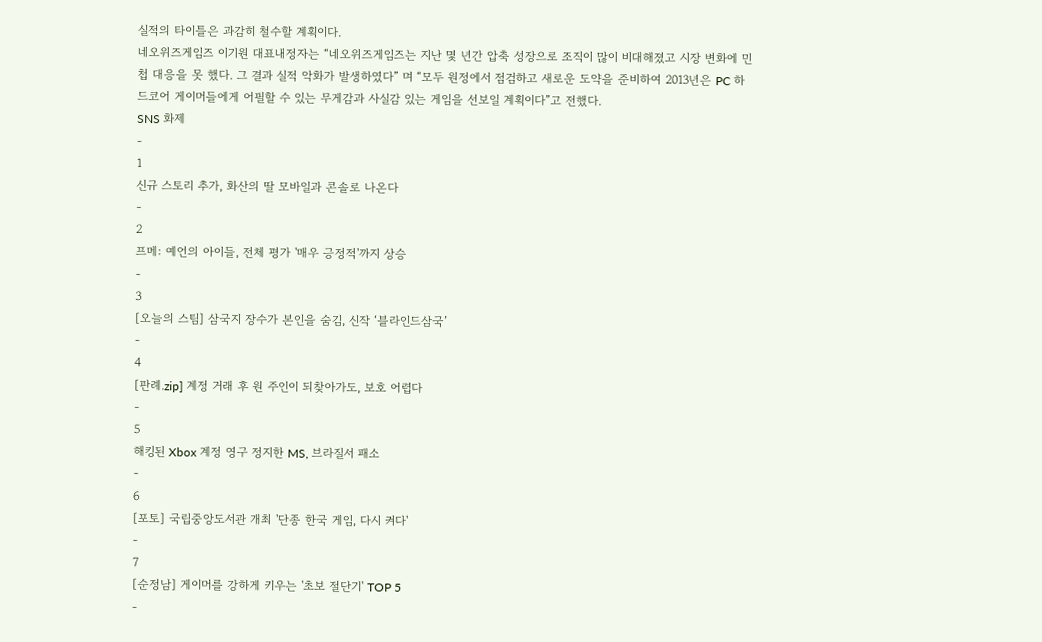실적의 타이틀은 과감히 철수할 계획이다.
네오위즈게임즈 이기원 대표내정자는 “네오위즈게임즈는 지난 몇 년간 압축 성장으로 조직이 많이 비대해졌고 시장 변화에 민첩 대응을 못 했다. 그 결과 실적 악화가 발생하였다” 며 “모두 원정에서 점검하고 새로운 도약을 준비하여 2013년은 PC 하드코어 게이머들에게 어필할 수 있는 무게감과 사실감 있는 게임을 선보일 계획이다”고 전했다.
SNS 화제
-
1
신규 스토리 추가, 화산의 딸 모바일과 콘솔로 나온다
-
2
프메: 예언의 아이들, 전체 평가 '매우 긍정적'까지 상승
-
3
[오늘의 스팀] 삼국지 장수가 본인을 숨김, 신작 ‘블라인드삼국’
-
4
[판례.zip] 계정 거래 후 원 주인이 되찾아가도, 보호 어렵다
-
5
해킹된 Xbox 계정 영구 정지한 MS, 브라질서 패소
-
6
[포토] 국립중앙도서관 개최 '단종 한국 게임, 다시 켜다'
-
7
[순정남] 게이머를 강하게 키우는 '초보 절단기' TOP 5
-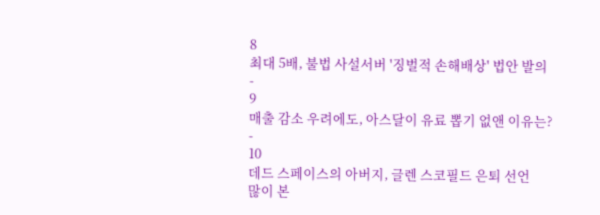8
최대 5배, 불법 사설서버 '징벌적 손해배상' 법안 발의
-
9
매출 감소 우려에도, 아스달이 유료 뽑기 없앤 이유는?
-
10
데드 스페이스의 아버지, 글렌 스코필드 은퇴 선언
많이 본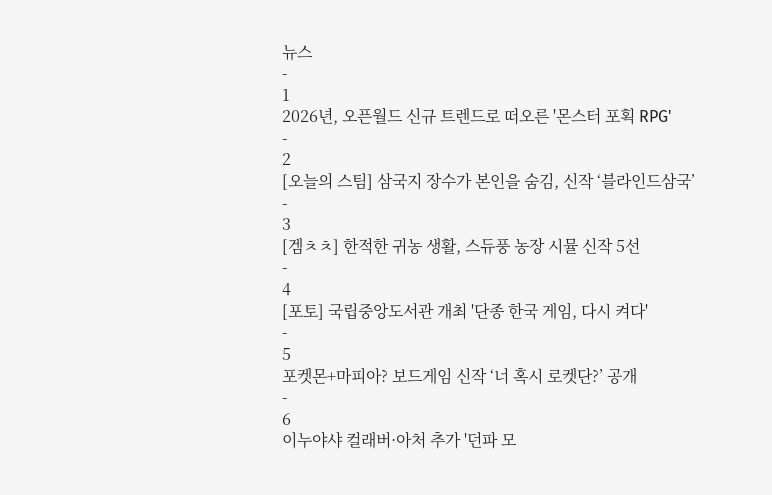뉴스
-
1
2026년, 오픈월드 신규 트렌드로 떠오른 '몬스터 포획 RPG'
-
2
[오늘의 스팀] 삼국지 장수가 본인을 숨김, 신작 ‘블라인드삼국’
-
3
[겜ㅊㅊ] 한적한 귀농 생활, 스듀풍 농장 시뮬 신작 5선
-
4
[포토] 국립중앙도서관 개최 '단종 한국 게임, 다시 켜다'
-
5
포켓몬+마피아? 보드게임 신작 ‘너 혹시 로켓단?’ 공개
-
6
이누야샤 컬래버·아처 추가 '던파 모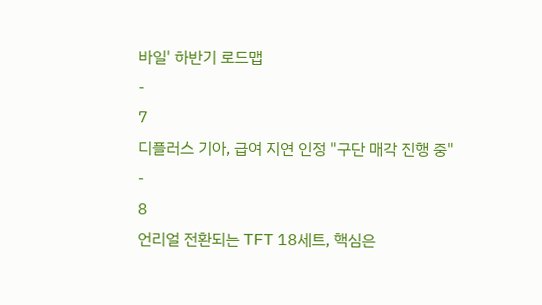바일' 하반기 로드맵
-
7
디플러스 기아, 급여 지연 인정 "구단 매각 진행 중"
-
8
언리얼 전환되는 TFT 18세트, 핵심은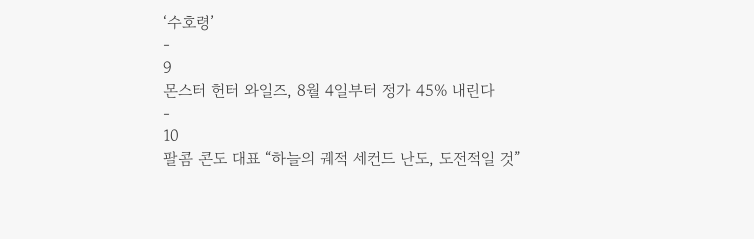‘수호령’
-
9
몬스터 헌터 와일즈, 8월 4일부터 정가 45% 내린다
-
10
팔콤 콘도 대표 “하늘의 궤적 세컨드 난도, 도전적일 것”